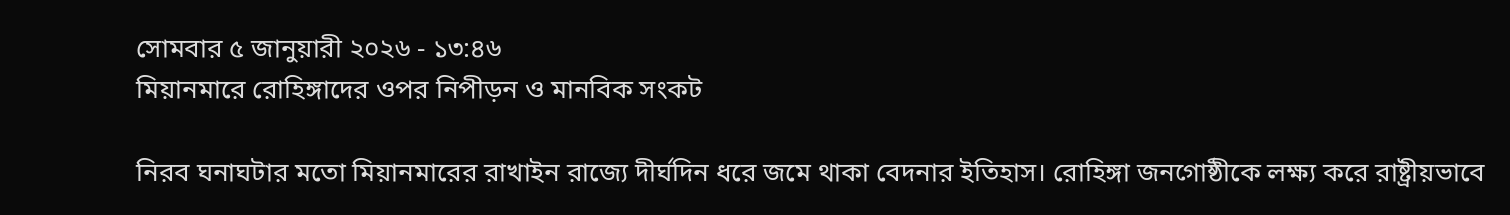সোমবার ৫ জানুয়ারী ২০২৬ - ১৩:৪৬
মিয়ানমারে রোহিঙ্গাদের ওপর নিপীড়ন ও মানবিক সংকট

নিরব ঘনাঘটার মতো মিয়ানমারের রাখাইন রাজ্যে দীর্ঘদিন ধরে জমে থাকা বেদনার ইতিহাস। রোহিঙ্গা জনগোষ্ঠীকে লক্ষ্য করে রাষ্ট্রীয়ভাবে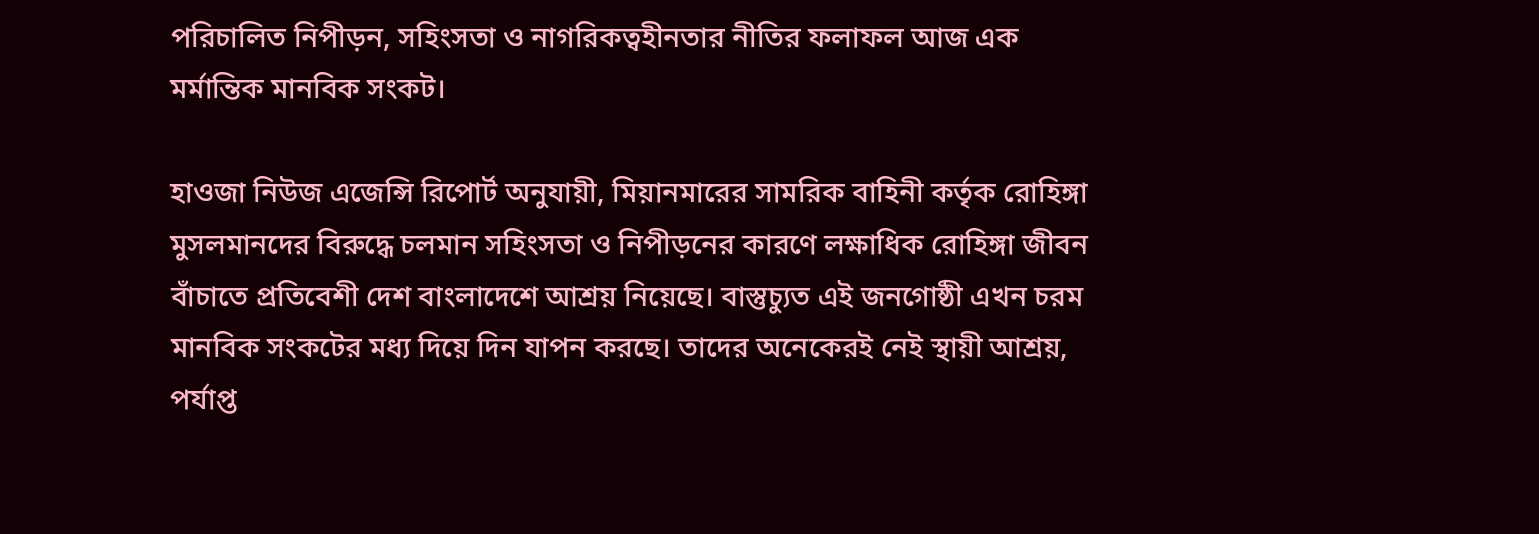পরিচালিত নিপীড়ন, সহিংসতা ও নাগরিকত্বহীনতার নীতির ফলাফল আজ এক মর্মান্তিক মানবিক সংকট।

হাওজা নিউজ এজেন্সি রিপোর্ট অনুযায়ী, মিয়ানমারের সামরিক বাহিনী কর্তৃক রোহিঙ্গা মুসলমানদের বিরুদ্ধে চলমান সহিংসতা ও নিপীড়নের কারণে লক্ষাধিক রোহিঙ্গা জীবন বাঁচাতে প্রতিবেশী দেশ বাংলাদেশে আশ্রয় নিয়েছে। বাস্তুচ্যুত এই জনগোষ্ঠী এখন চরম মানবিক সংকটের মধ্য দিয়ে দিন যাপন করছে। তাদের অনেকেরই নেই স্থায়ী আশ্রয়, পর্যাপ্ত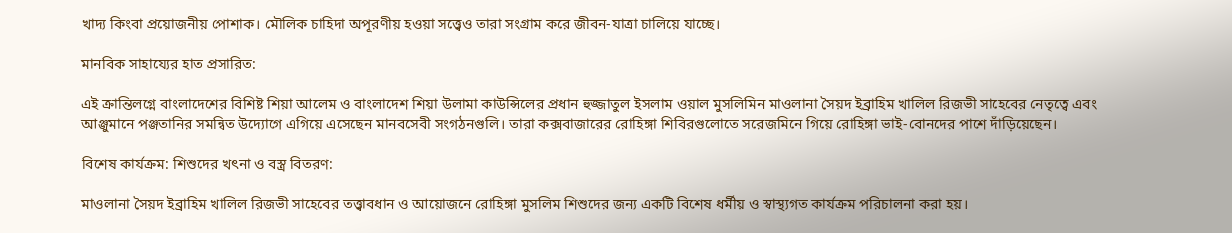খাদ্য কিংবা প্রয়োজনীয় পোশাক। মৌলিক চাহিদা অপূরণীয় হওয়া সত্ত্বেও তারা সংগ্রাম করে জীবন-যাত্রা চালিয়ে যাচ্ছে।

মানবিক সাহায্যের হাত প্রসারিত:

এই ক্রান্তিলগ্নে বাংলাদেশের বিশিষ্ট শিয়া আলেম ও বাংলাদেশ শিয়া উলামা কাউন্সিলের প্রধান হুজ্জাতুল ইসলাম ওয়াল মুসলিমিন মাওলানা সৈয়দ ইব্রাহিম খালিল রিজভী সাহেবের নেতৃত্বে এবং আঞ্জুমানে পঞ্জতানির সমন্বিত উদ্যোগে এগিয়ে এসেছেন মানবসেবী সংগঠনগুলি। তারা কক্সবাজারের রোহিঙ্গা শিবিরগুলোতে সরেজমিনে গিয়ে রোহিঙ্গা ভাই-বোনদের পাশে দাঁড়িয়েছেন।

বিশেষ কার্যক্রম: শিশুদের খৎনা ও বস্ত্র বিতরণ:

মাওলানা সৈয়দ ইব্রাহিম খালিল রিজভী সাহেবের তত্ত্বাবধান ও আয়োজনে রোহিঙ্গা মুসলিম শিশুদের জন্য একটি বিশেষ ধর্মীয় ও স্বাস্থ্যগত কার্যক্রম পরিচালনা করা হয়।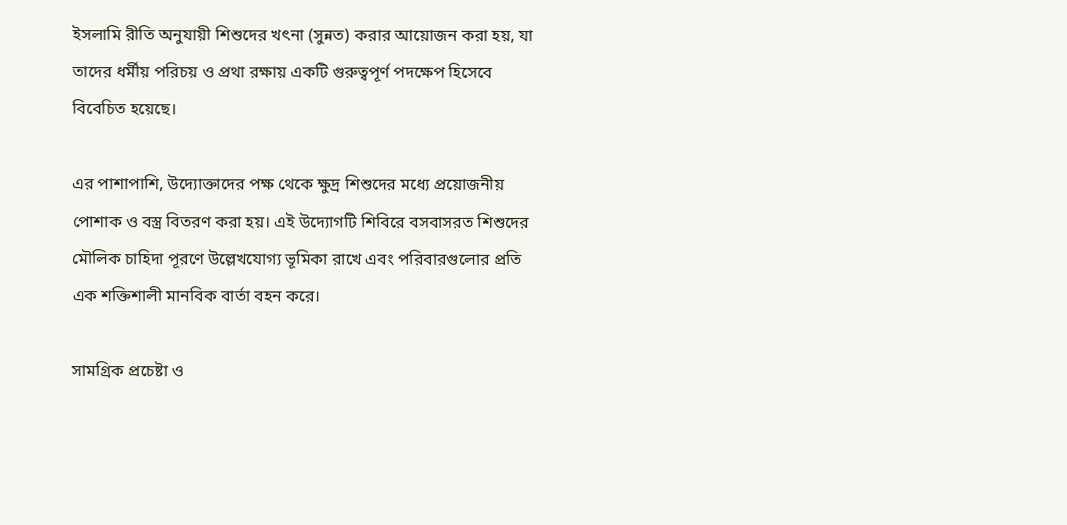ইসলামি রীতি অনুযায়ী শিশুদের খৎনা (সুন্নত) করার আয়োজন করা হয়, যা তাদের ধর্মীয় পরিচয় ও প্রথা রক্ষায় একটি গুরুত্বপূর্ণ পদক্ষেপ হিসেবে বিবেচিত হয়েছে।

এর পাশাপাশি, উদ্যোক্তাদের পক্ষ থেকে ক্ষুদ্র শিশুদের মধ্যে প্রয়োজনীয় পোশাক ও বস্ত্র বিতরণ করা হয়। এই উদ্যোগটি শিবিরে বসবাসরত শিশুদের মৌলিক চাহিদা পূরণে উল্লেখযোগ্য ভূমিকা রাখে এবং পরিবারগুলোর প্রতি এক শক্তিশালী মানবিক বার্তা বহন করে।

সামগ্রিক প্রচেষ্টা ও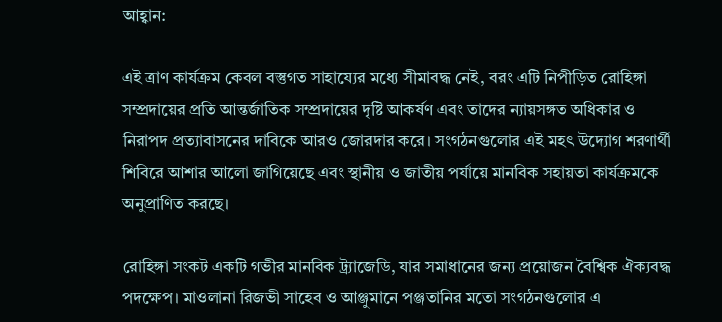আহ্বান:

এই ত্রাণ কার্যক্রম কেবল বস্তুগত সাহায্যের মধ্যে সীমাবদ্ধ নেই, বরং এটি নিপীড়িত রোহিঙ্গা সম্প্রদায়ের প্রতি আন্তর্জাতিক সম্প্রদায়ের দৃষ্টি আকর্ষণ এবং তাদের ন্যায়সঙ্গত অধিকার ও নিরাপদ প্রত্যাবাসনের দাবিকে আরও জোরদার করে। সংগঠনগুলোর এই মহৎ উদ্যোগ শরণার্থী শিবিরে আশার আলো জাগিয়েছে এবং স্থানীয় ও জাতীয় পর্যায়ে মানবিক সহায়তা কার্যক্রমকে অনুপ্রাণিত করছে।

রোহিঙ্গা সংকট একটি গভীর মানবিক ট্র্যাজেডি, যার সমাধানের জন্য প্রয়োজন বৈশ্বিক ঐক্যবদ্ধ পদক্ষেপ। মাওলানা রিজভী সাহেব ও আঞ্জুমানে পঞ্জতানির মতো সংগঠনগুলোর এ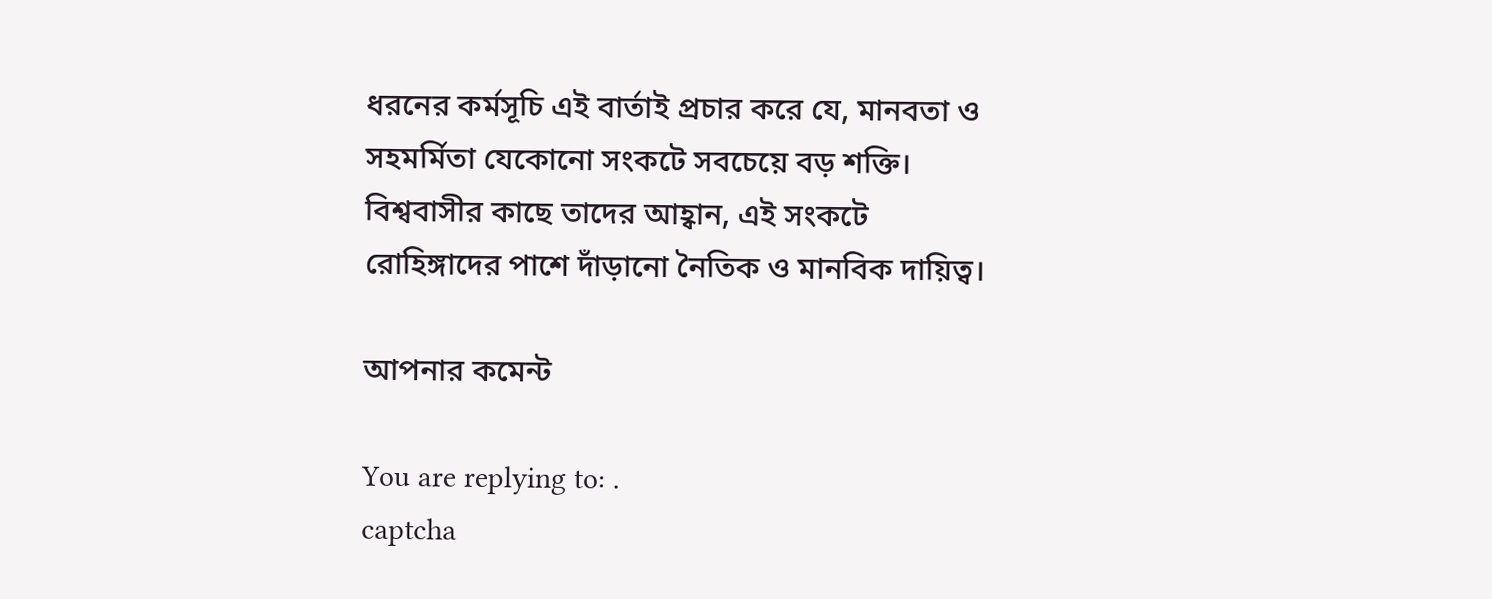ধরনের কর্মসূচি এই বার্তাই প্রচার করে যে, মানবতা ও সহমর্মিতা যেকোনো সংকটে সবচেয়ে বড় শক্তি। বিশ্ববাসীর কাছে তাদের আহ্বান, এই সংকটে রোহিঙ্গাদের পাশে দাঁড়ানো নৈতিক ও মানবিক দায়িত্ব।

আপনার কমেন্ট

You are replying to: .
captcha